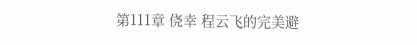第111章 侥幸 程云飞的完美避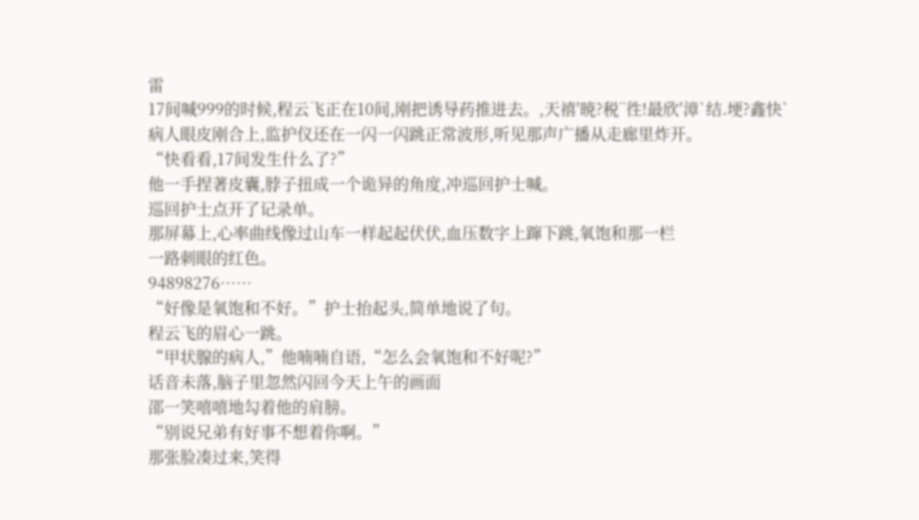雷
17间喊999的时候,程云飞正在10间,刚把诱导药推进去。,天禧′暁?税¨徃!最欣′漳`结.埂?鑫快`
病人眼皮刚合上,监护仪还在一闪一闪跳正常波形,听见那声广播从走廊里炸开。
“快看看,17间发生什么了?”
他一手捏著皮囊,脖子扭成一个诡异的角度,冲巡回护士喊。
巡回护士点开了记录单。
那屏幕上,心率曲线像过山车一样起起伏伏,血压数字上蹿下跳,氧饱和那一栏
一路刺眼的红色。
94898276……
“好像是氧饱和不好。”护士抬起头,简单地说了句。
程云飞的眉心一跳。
“甲状腺的病人,”他喃喃自语,“怎么会氧饱和不好呢?”
话音未落,脑子里忽然闪回今天上午的画面
邵一笑嘻嘻地勾着他的肩膀。
“别说兄弟有好事不想着你啊。”
那张脸凑过来,笑得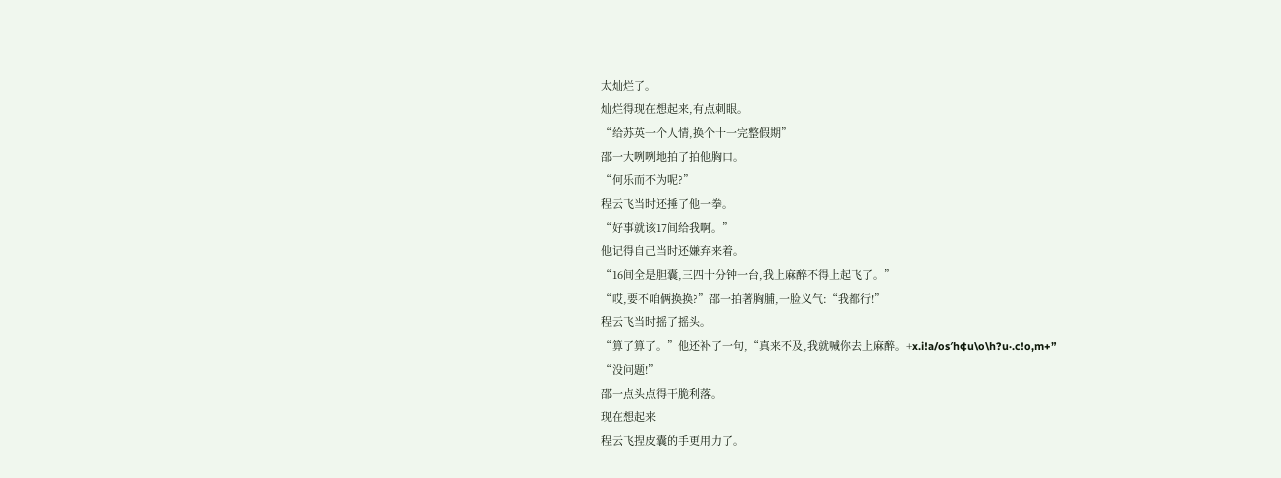太灿烂了。
灿烂得现在想起来,有点刺眼。
“给苏英一个人情,换个十一完整假期”
邵一大咧咧地拍了拍他胸口。
“何乐而不为呢?”
程云飞当时还捶了他一拳。
“好事就该17间给我啊。”
他记得自己当时还嫌弃来着。
“16间全是胆囊,三四十分钟一台,我上麻醉不得上起飞了。”
“哎,要不咱俩换换?”邵一拍著胸脯,一脸义气:“我都行!”
程云飞当时摇了摇头。
“算了算了。”他还补了一句,“真来不及,我就喊你去上麻醉。+x.i!a/os′h¢u\o\h?u·.c!o,m+”
“没问题!”
邵一点头点得干脆利落。
现在想起来
程云飞捏皮囊的手更用力了。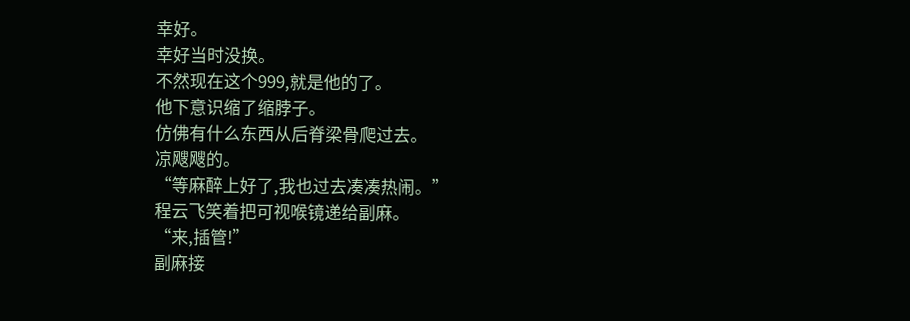幸好。
幸好当时没换。
不然现在这个999,就是他的了。
他下意识缩了缩脖子。
仿佛有什么东西从后脊梁骨爬过去。
凉飕飕的。
“等麻醉上好了,我也过去凑凑热闹。”
程云飞笑着把可视喉镜递给副麻。
“来,插管!”
副麻接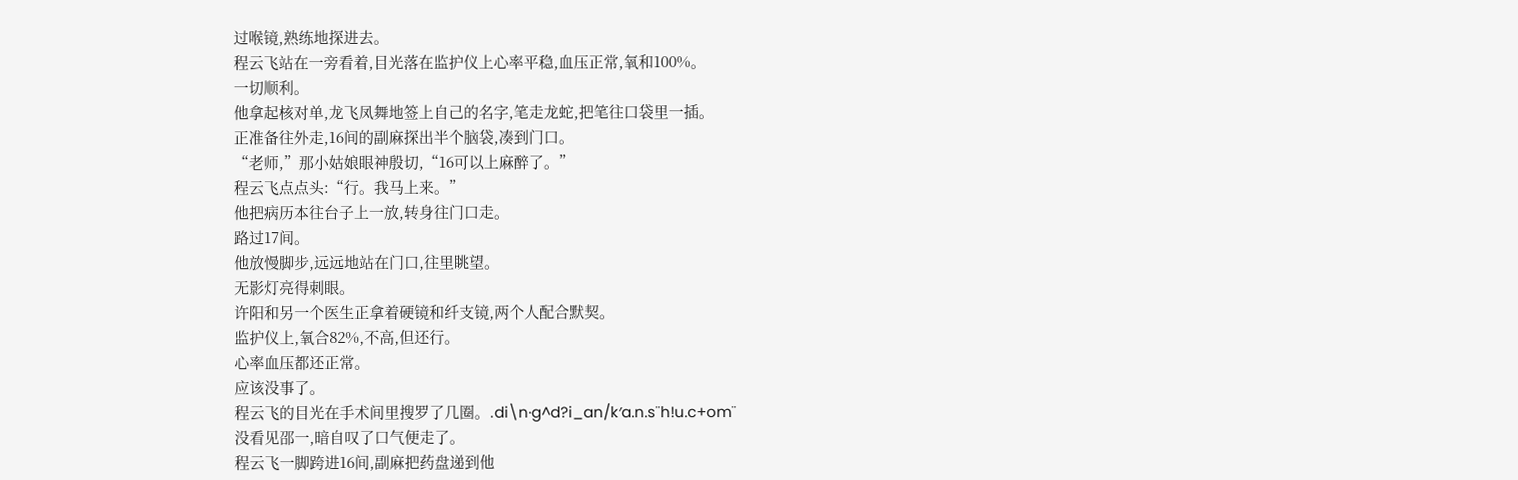过喉镜,熟练地探进去。
程云飞站在一旁看着,目光落在监护仪上心率平稳,血压正常,氧和100%。
一切顺利。
他拿起核对单,龙飞凤舞地签上自己的名字,笔走龙蛇,把笔往口袋里一插。
正准备往外走,16间的副麻探出半个脑袋,凑到门口。
“老师,”那小姑娘眼神殷切,“16可以上麻醉了。”
程云飞点点头:“行。我马上来。”
他把病历本往台子上一放,转身往门口走。
路过17间。
他放慢脚步,远远地站在门口,往里眺望。
无影灯亮得刺眼。
许阳和另一个医生正拿着硬镜和纤支镜,两个人配合默契。
监护仪上,氧合82%,不高,但还行。
心率血压都还正常。
应该没事了。
程云飞的目光在手术间里搜罗了几圈。.di\n·g^d?i_an/k′a.n.s¨h!u.c+om¨
没看见邵一,暗自叹了口气便走了。
程云飞一脚跨进16间,副麻把药盘递到他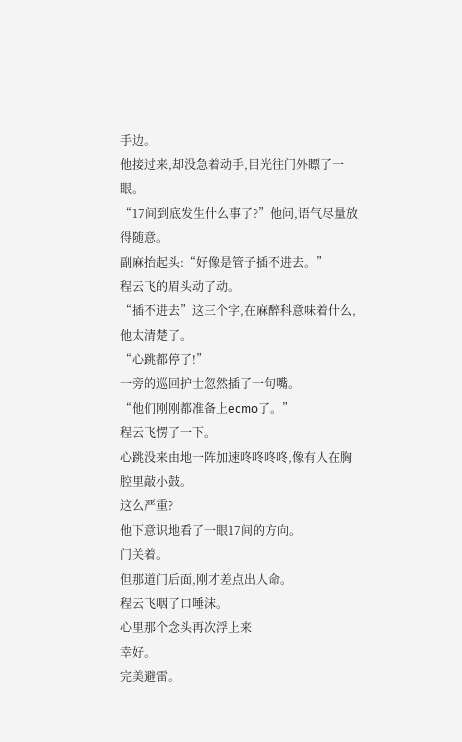手边。
他接过来,却没急着动手,目光往门外瞟了一眼。
“17间到底发生什么事了?”他问,语气尽量放得随意。
副麻抬起头:“好像是管子插不进去。”
程云飞的眉头动了动。
“插不进去”这三个字,在麻醉科意味着什么,他太清楚了。
“心跳都停了!”
一旁的巡回护士忽然插了一句嘴。
“他们刚刚都准备上ecmo了。”
程云飞愣了一下。
心跳没来由地一阵加速咚咚咚咚,像有人在胸腔里敲小鼓。
这么严重?
他下意识地看了一眼17间的方向。
门关着。
但那道门后面,刚才差点出人命。
程云飞咽了口唾沫。
心里那个念头再次浮上来
幸好。
完美避雷。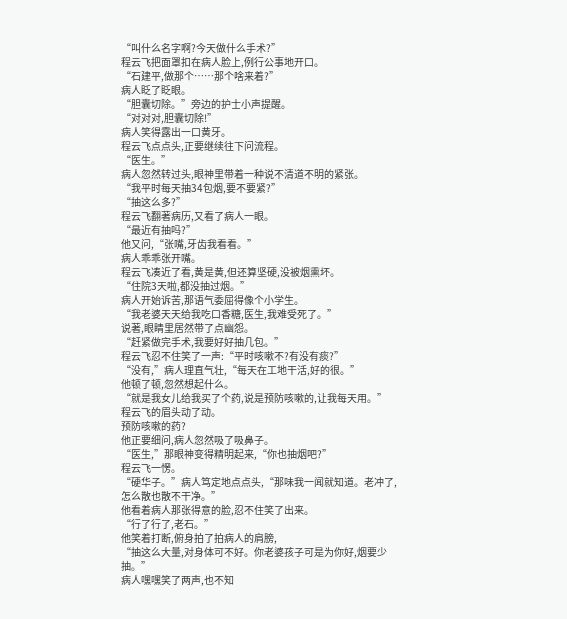“叫什么名字啊?今天做什么手术?”
程云飞把面罩扣在病人脸上,例行公事地开口。
“石建平,做那个……那个啥来着?”
病人眨了眨眼。
“胆囊切除。”旁边的护士小声提醒。
“对对对,胆囊切除!”
病人笑得露出一口黄牙。
程云飞点点头,正要继续往下问流程。
“医生。”
病人忽然转过头,眼神里带着一种说不清道不明的紧张。
“我平时每天抽34包烟,要不要紧?”
“抽这么多?”
程云飞翻著病历,又看了病人一眼。
“最近有抽吗?”
他又问,“张嘴,牙齿我看看。”
病人乖乖张开嘴。
程云飞凑近了看,黄是黄,但还算坚硬,没被烟熏坏。
“住院3天啦,都没抽过烟。”
病人开始诉苦,那语气委屈得像个小学生。
“我老婆天天给我吃口香糖,医生,我难受死了。”
说著,眼睛里居然带了点幽怨。
“赶紧做完手术,我要好好抽几包。”
程云飞忍不住笑了一声:“平时咳嗽不?有没有痰?”
“没有,”病人理直气壮,“每天在工地干活,好的很。”
他顿了顿,忽然想起什么。
“就是我女儿给我买了个药,说是预防咳嗽的,让我每天用。”
程云飞的眉头动了动。
预防咳嗽的药?
他正要细问,病人忽然吸了吸鼻子。
“医生,”那眼神变得精明起来,“你也抽烟吧?”
程云飞一愣。
“硬华子。”病人笃定地点点头,“那味我一闻就知道。老冲了,怎么散也散不干净。”
他看着病人那张得意的脸,忍不住笑了出来。
“行了行了,老石。”
他笑着打断,俯身拍了拍病人的肩膀,
“抽这么大量,对身体可不好。你老婆孩子可是为你好,烟要少抽。”
病人嘿嘿笑了两声,也不知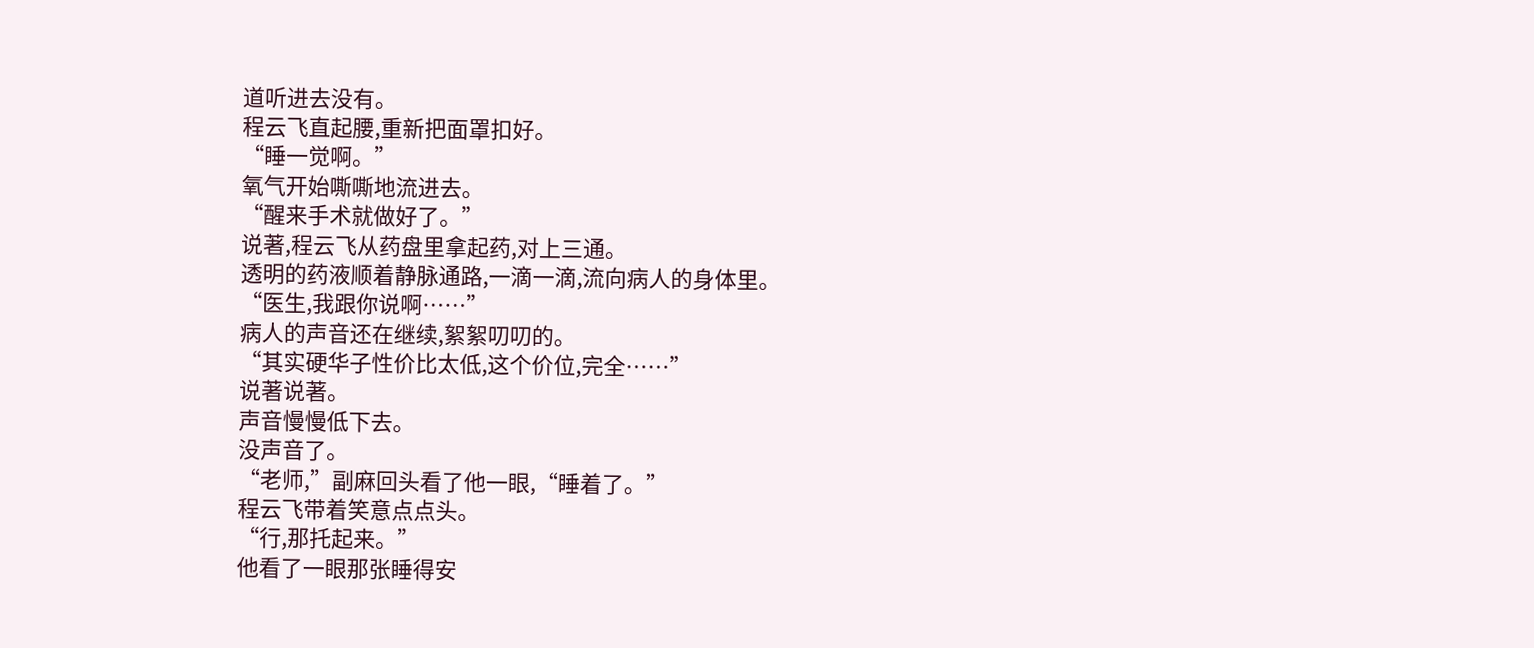道听进去没有。
程云飞直起腰,重新把面罩扣好。
“睡一觉啊。”
氧气开始嘶嘶地流进去。
“醒来手术就做好了。”
说著,程云飞从药盘里拿起药,对上三通。
透明的药液顺着静脉通路,一滴一滴,流向病人的身体里。
“医生,我跟你说啊……”
病人的声音还在继续,絮絮叨叨的。
“其实硬华子性价比太低,这个价位,完全……”
说著说著。
声音慢慢低下去。
没声音了。
“老师,”副麻回头看了他一眼,“睡着了。”
程云飞带着笑意点点头。
“行,那托起来。”
他看了一眼那张睡得安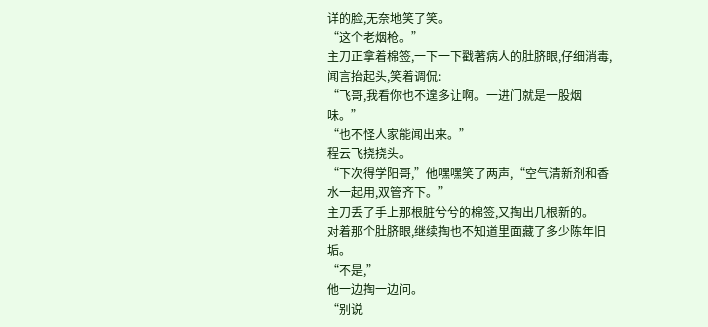详的脸,无奈地笑了笑。
“这个老烟枪。”
主刀正拿着棉签,一下一下戳著病人的肚脐眼,仔细消毒,闻言抬起头,笑着调侃:
“飞哥,我看你也不遑多让啊。一进门就是一股烟味。”
“也不怪人家能闻出来。”
程云飞挠挠头。
“下次得学阳哥,”他嘿嘿笑了两声,“空气清新剂和香水一起用,双管齐下。”
主刀丢了手上那根脏兮兮的棉签,又掏出几根新的。
对着那个肚脐眼,继续掏也不知道里面藏了多少陈年旧垢。
“不是,”
他一边掏一边问。
“别说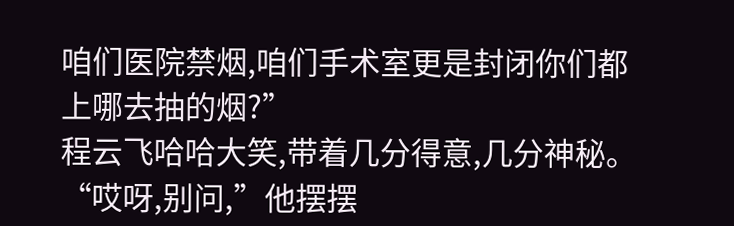咱们医院禁烟,咱们手术室更是封闭你们都上哪去抽的烟?”
程云飞哈哈大笑,带着几分得意,几分神秘。
“哎呀,别问,”他摆摆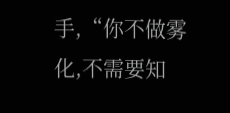手,“你不做雾化,不需要知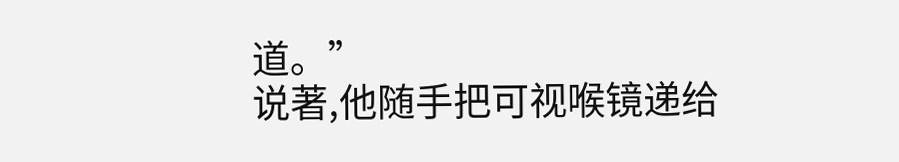道。”
说著,他随手把可视喉镜递给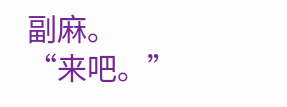副麻。
“来吧。”